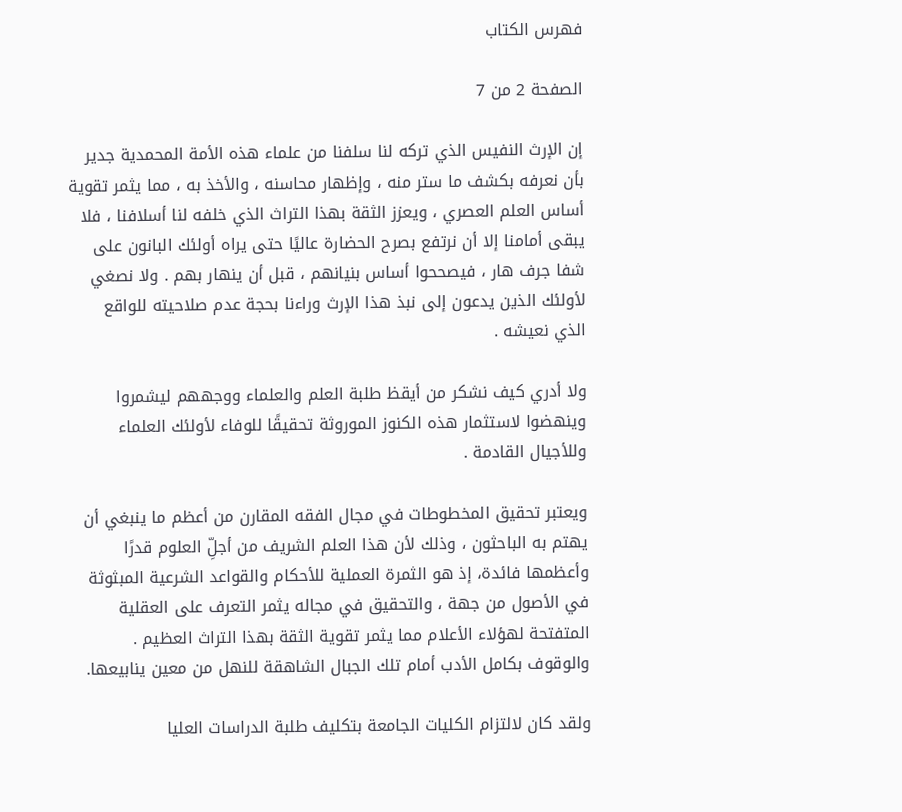فهرس الكتاب

الصفحة 2 من 7

إن الإرث النفيس الذي تركه لنا سلفنا من علماء هذه الأمة المحمدية جدير بأن نعرفه بكشف ما ستر منه ، وإظهار محاسنه ، والأخذ به ، مما يثمر تقوية أساس العلم العصري ، ويعزز الثقة بهذا التراث الذي خلفه لنا أسلافنا ، فلا يبقى أمامنا إلا أن نرتفع بصرح الحضارة عاليًا حتى يراه أولئك البانون على شفا جرف هار ، فيصححوا أساس بنيانهم ، قبل أن ينهار بهم . ولا نصغي لأولئك الذين يدعون إلى نبذ هذا الإرث وراءنا بحجة عدم صلاحيته للواقع الذي نعيشه .

ولا أدري كيف نشكر من أيقظ طلبة العلم والعلماء ووجههم ليشمروا وينهضوا لاستثمار هذه الكنوز الموروثة تحقيقًا للوفاء لأولئك العلماء وللأجيال القادمة .

ويعتبر تحقيق المخطوطات في مجال الفقه المقارن من أعظم ما ينبغي أن يهتم به الباحثون ، وذلك لأن هذا العلم الشريف من أجلِّ العلوم قدرًا وأعظمها فائدة، إذ هو الثمرة العملية للأحكام والقواعد الشرعية المبثوثة في الأصول من جهة ، والتحقيق في مجاله يثمر التعرف على العقلية المتفتحة لهؤلاء الأعلام مما يثمر تقوية الثقة بهذا التراث العظيم . والوقوف بكامل الأدب أمام تلك الجبال الشاهقة للنهل من معين ينابيعها.

ولقد كان لالتزام الكليات الجامعة بتكليف طلبة الدراسات العليا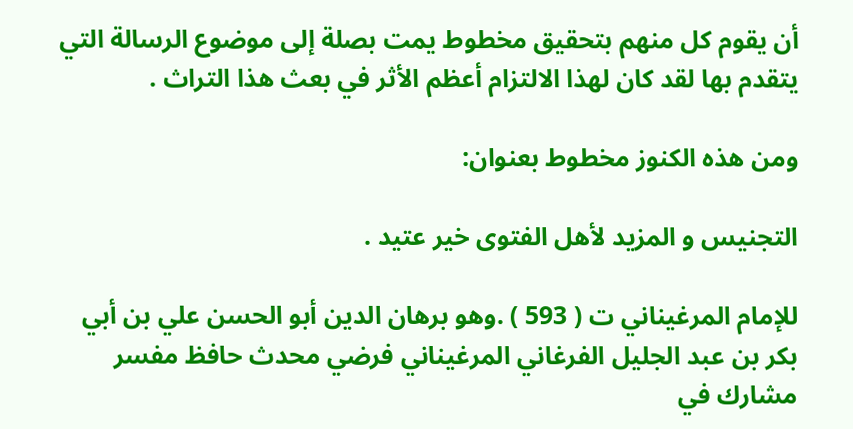أن يقوم كل منهم بتحقيق مخطوط يمت بصلة إلى موضوع الرسالة التي يتقدم بها لقد كان لهذا الالتزام أعظم الأثر في بعث هذا التراث .

ومن هذه الكنوز مخطوط بعنوان:

التجنيس و المزيد لأهل الفتوى خير عتيد .

للإمام المرغيناني ت ( 593 ) .وهو برهان الدين أبو الحسن علي بن أبي بكر بن عبد الجليل الفرغاني المرغيناني فرضي محدث حافظ مفسر مشارك في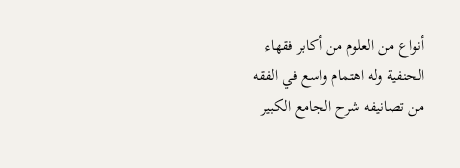أنواع من العلوم من أكابر فقهاء الحنفية وله اهتمام واسع في الفقه من تصانيفه شرح الجامع الكبير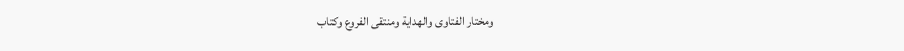ومختار الفتاوى والهداية ومنتقى الفروع وكتاب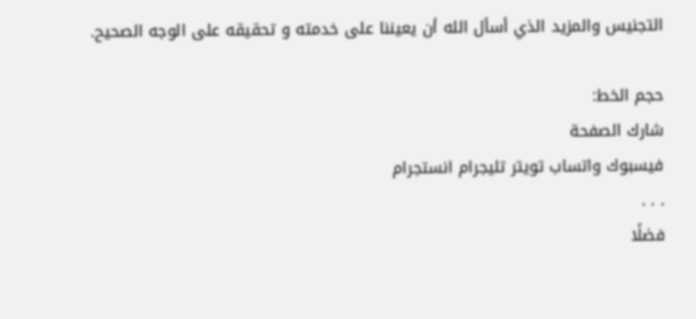التجنيس والمزيد الذي أسأل الله أن يعيننا على خدمته و تحقيقه على الوجه الصحيح.

حجم الخط:
شارك الصفحة
فيسبوك واتساب تويتر تليجرام انستجرام
. . .
فضلًا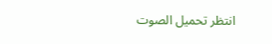انتظر تحميل الصوت